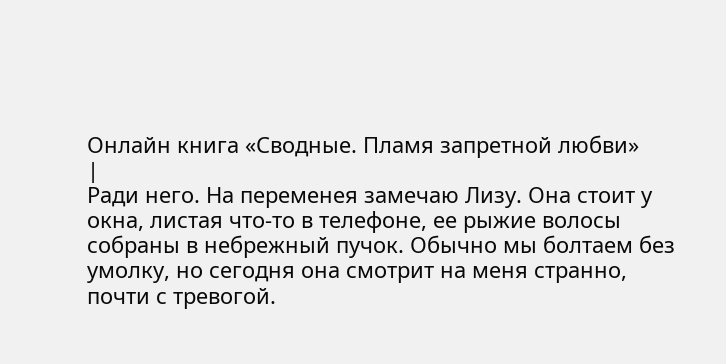Онлайн книга «Сводные. Пламя запретной любви»
|
Ради него. На переменея замечаю Лизу. Она стоит у окна, листая что-то в телефоне, ее рыжие волосы собраны в небрежный пучок. Обычно мы болтаем без умолку, но сегодня она смотрит на меня странно, почти с тревогой.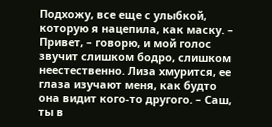Подхожу, все еще с улыбкой, которую я нацепила, как маску. – Привет, – говорю, и мой голос звучит слишком бодро, слишком неестественно. Лиза хмурится, ее глаза изучают меня, как будто она видит кого-то другого. – Саш, ты в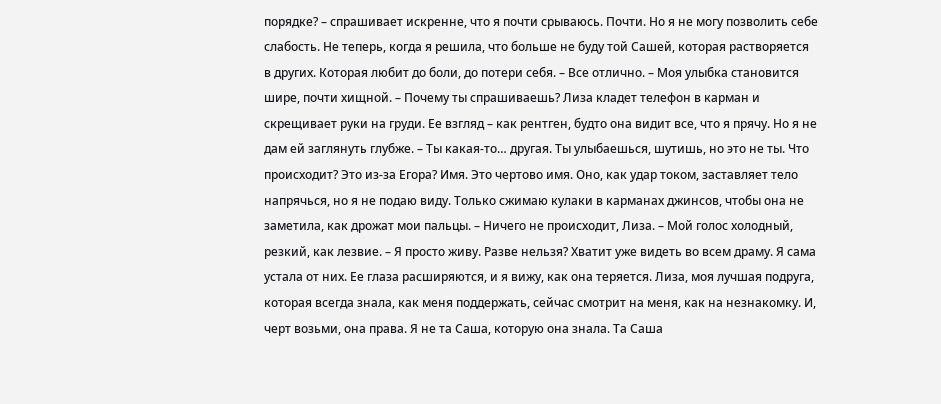порядке? – спрашивает искренне, что я почти срываюсь. Почти. Но я не могу позволить себе слабость. Не теперь, когда я решила, что больше не буду той Сашей, которая растворяется в других. Которая любит до боли, до потери себя. – Все отлично. – Моя улыбка становится шире, почти хищной. – Почему ты спрашиваешь? Лиза кладет телефон в карман и скрещивает руки на груди. Ее взгляд – как рентген, будто она видит все, что я прячу. Но я не дам ей заглянуть глубже. – Ты какая-то… другая. Ты улыбаешься, шутишь, но это не ты. Что происходит? Это из-за Егора? Имя. Это чертово имя. Оно, как удар током, заставляет тело напрячься, но я не подаю виду. Только сжимаю кулаки в карманах джинсов, чтобы она не заметила, как дрожат мои пальцы. – Ничего не происходит, Лиза. – Мой голос холодный, резкий, как лезвие. – Я просто живу. Разве нельзя? Хватит уже видеть во всем драму. Я сама устала от них. Ее глаза расширяются, и я вижу, как она теряется. Лиза, моя лучшая подруга, которая всегда знала, как меня поддержать, сейчас смотрит на меня, как на незнакомку. И, черт возьми, она права. Я не та Саша, которую она знала. Та Саша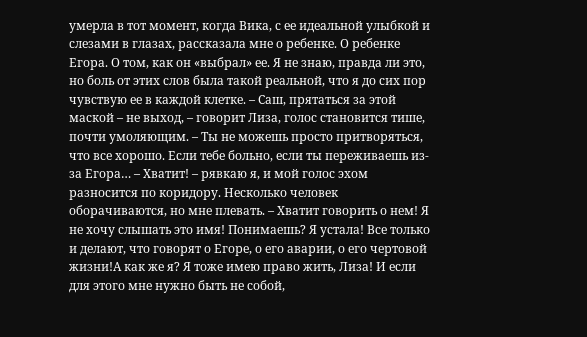умерла в тот момент, когда Вика, с ее идеальной улыбкой и слезами в глазах, рассказала мне о ребенке. О ребенке Егора. О том, как он «выбрал» ее. Я не знаю, правда ли это, но боль от этих слов была такой реальной, что я до сих пор чувствую ее в каждой клетке. – Саш, прятаться за этой маской – не выход, – говорит Лиза, голос становится тише, почти умоляющим. – Ты не можешь просто притворяться, что все хорошо. Если тебе больно, если ты переживаешь из-за Егора… – Хватит! – рявкаю я, и мой голос эхом разносится по коридору. Несколько человек оборачиваются, но мне плевать. – Хватит говорить о нем! Я не хочу слышать это имя! Понимаешь? Я устала! Все только и делают, что говорят о Егоре, о его аварии, о его чертовой жизни!А как же я? Я тоже имею право жить, Лиза! И если для этого мне нужно быть не собой,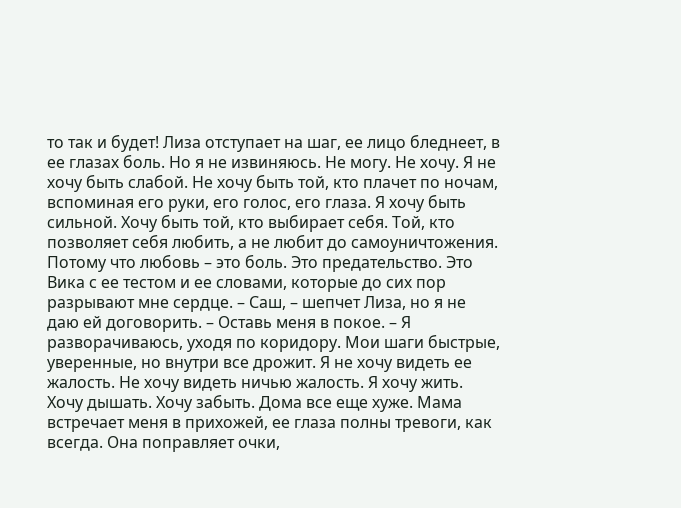то так и будет! Лиза отступает на шаг, ее лицо бледнеет, в ее глазах боль. Но я не извиняюсь. Не могу. Не хочу. Я не хочу быть слабой. Не хочу быть той, кто плачет по ночам, вспоминая его руки, его голос, его глаза. Я хочу быть сильной. Хочу быть той, кто выбирает себя. Той, кто позволяет себя любить, а не любит до самоуничтожения. Потому что любовь – это боль. Это предательство. Это Вика с ее тестом и ее словами, которые до сих пор разрывают мне сердце. – Саш, – шепчет Лиза, но я не даю ей договорить. – Оставь меня в покое. – Я разворачиваюсь, уходя по коридору. Мои шаги быстрые, уверенные, но внутри все дрожит. Я не хочу видеть ее жалость. Не хочу видеть ничью жалость. Я хочу жить. Хочу дышать. Хочу забыть. Дома все еще хуже. Мама встречает меня в прихожей, ее глаза полны тревоги, как всегда. Она поправляет очки,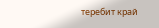теребит край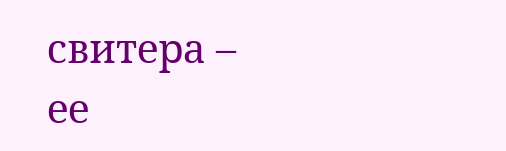свитера – ее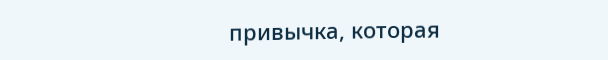привычка, которая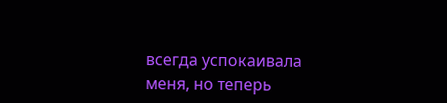всегда успокаивала меня, но теперь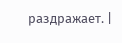раздражает. |